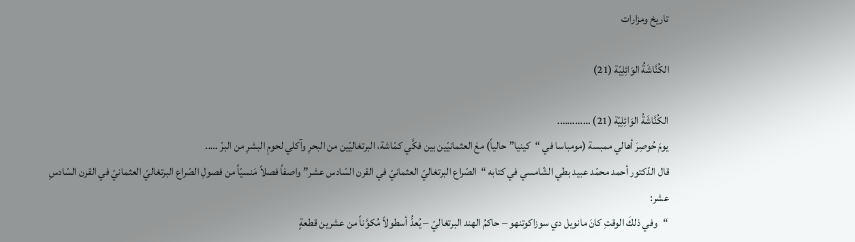تاريخ ومزارات

الكُنَّاشَةُ الوَائِلِيّة (21)

الكُنَّاشَةُ الوَائِلِيّة (21) ………….
يومَ حُوصِرَ أهالي ممبسة (مومباسا في “كينيا” حالياً) معَ العثمانيّين بين فكَّي كمّاشة، البرتغاليّين من البحرِ وآكلي لحومِ البشرِ من البرّ …..
قال الدّكتور أحمد محمّد عبيد بطي الشّامسي في كتابه “الصّراع البرتغاليّ العثمانيّ في القرن السّادس عشر” واصفاً فصلاً مَنسيّاً من فصولِ الصّراع البرتغاليّ العثمانيّ في القرن السّادسِ عشر:
“وفي ذلكَ الوقتِ كانَ مانويل دي سوزاكوتنهو – حاكمُ الهند البرتغاليّ – يُعدُّ أسطولاً مُكوَّناً من عشرين قطعةٍ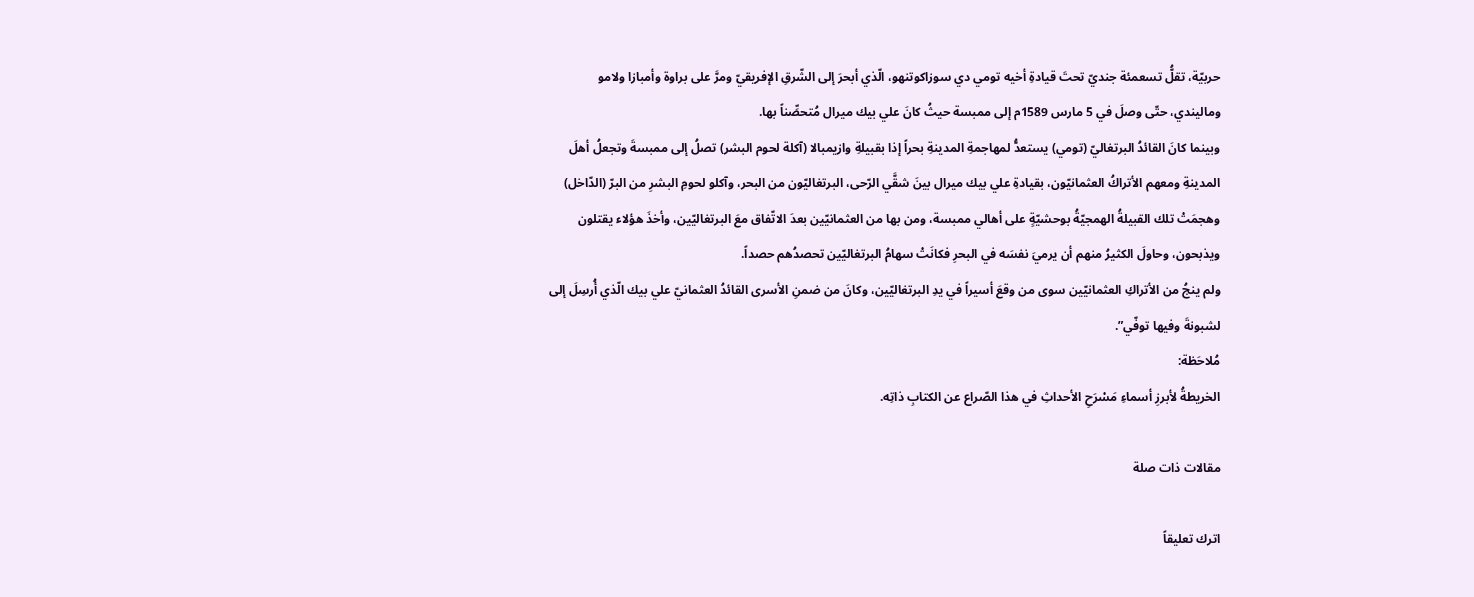حربيّة، تقلُّ تسعمئة جنديّ تحتَ قيادةِ أخيه تومي دي سوزاكوتنهو، الّذي أبحرَ إلى الشّرقِ الإفريقيّ ومرَّ على براوة وأمبازا ولامو وماليندي، حتّى وصلَ في 5 مارس 1589م إلى ممبسة حيثُ كانَ علي بيك ميرال مُتحصِّناً بها.
وبينما كانَ القائدُ البرتغاليّ (تومي) يستعدُّ لمهاجمةِ المدينةِ بحراً إذا بقبيلةِ وازيمبالا (آكلة لحوم البشر) تصلُ إلى ممبسةَ وتجعلُ أهلَ المدينةِ ومعهم الأتراكُ العثمانيّون، بقيادةِ علي بيك ميرال بينَ شقَّي الرّحى، البرتغاليّون من البحر، وآكلو لحومِ البشرِ من البرّ (الدّاخل) وهجمَتْ تلك القبيلةُ الهمجيّةُ بوحشيّةٍ على أهالي ممبسة، ومن بها من العثمانيّين بعدَ الاتّفاق معَ البرتغاليّين، وأخذَ هؤلاء يقتلون ويذبحون، وحاولَ الكثيرُ منهم أن يرميَ نفسَه في البحرِ فكانَتْ سهامُ البرتغاليّين تحصدُهم حصداً.
ولم ينجُ من الأتراكِ العثمانيّين سوى من وقعَ أسيراً في يدِ البرتغاليّين، وكانَ من ضمنِ الأسرى القائدُ العثمانيّ علي بيك الّذي أُرسِلَ إلى لشبونةَ وفيها توفّي”.
مُلاحَظة:
الخريطةُ لأبرزِ أسماءِ مَسْرَحِ الأحداثِ في هذا الصّراع عن الكتابِ ذاتِه.

مقالات ذات صلة

اترك تعليقاً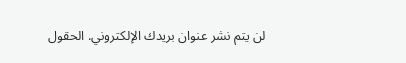لن يتم نشر عنوان بريدك الإلكتروني. الحقول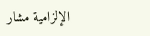الإلزامية مشار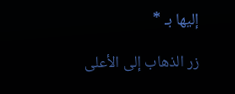إليها بـ *

زر الذهاب إلى الأعلى